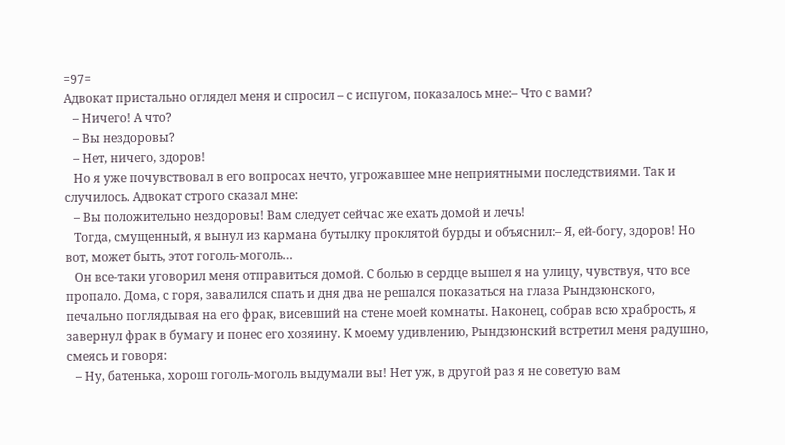=97=
Адвокат пристально оглядел меня и спросил – с испугом, показалось мне:– Что с вами?
   – Ничего! А что?
   – Вы нездоровы?
   – Нет, ничего, здоров!
   Но я уже почувствовал в его вопросах нечто, угрожавшее мне неприятными последствиями. Так и случилось. Адвокат строго сказал мне:
   – Вы положительно нездоровы! Вам следует сейчас же ехать домой и лечь!
   Тогда, смущенный, я вынул из кармана бутылку проклятой бурды и объяснил:– Я, ей-богу, здоров! Но вот, может быть, этот гоголь-моголь…
   Он все-таки уговорил меня отправиться домой. С болью в сердце вышел я на улицу, чувствуя, что все пропало. Дома, с горя, завалился спать и дня два не решался показаться на глаза Рындзюнского, печально поглядывая на его фрак, висевший на стене моей комнаты. Наконец, собрав всю храбрость, я завернул фрак в бумагу и понес его хозяину. К моему удивлению, Рындзюнский встретил меня радушно, смеясь и говоря:
   – Ну, батенька, хорош гоголь-моголь выдумали вы! Нет уж, в другой раз я не советую вам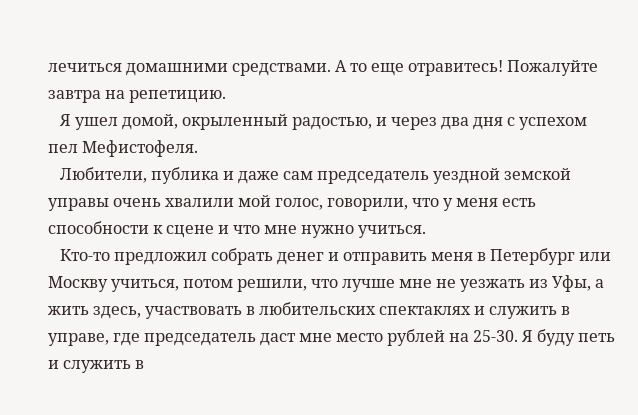лечиться домашними средствами. А то еще отравитесь! Пожалуйте завтра на репетицию.
   Я ушел домой, окрыленный радостью, и через два дня с успехом пел Мефистофеля.
   Любители, публика и даже сам председатель уездной земской управы очень хвалили мой голос, говорили, что у меня есть способности к сцене и что мне нужно учиться.
   Кто-то предложил собрать денег и отправить меня в Петербург или Москву учиться, потом решили, что лучше мне не уезжать из Уфы, а жить здесь, участвовать в любительских спектаклях и служить в управе, где председатель даст мне место рублей на 25-30. Я буду петь и служить в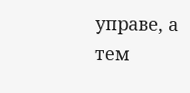управе, а тем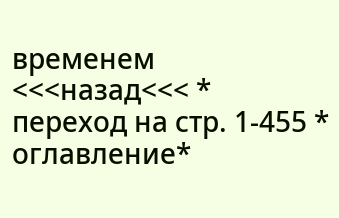временем
<<<назад<<< * переход на стр. 1-455 * оглавление*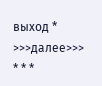выход * >>>далее>>> * * *